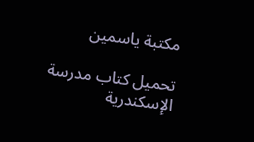مكتبة ياسمين

تحميل كتاب مدرسة الإسكندرية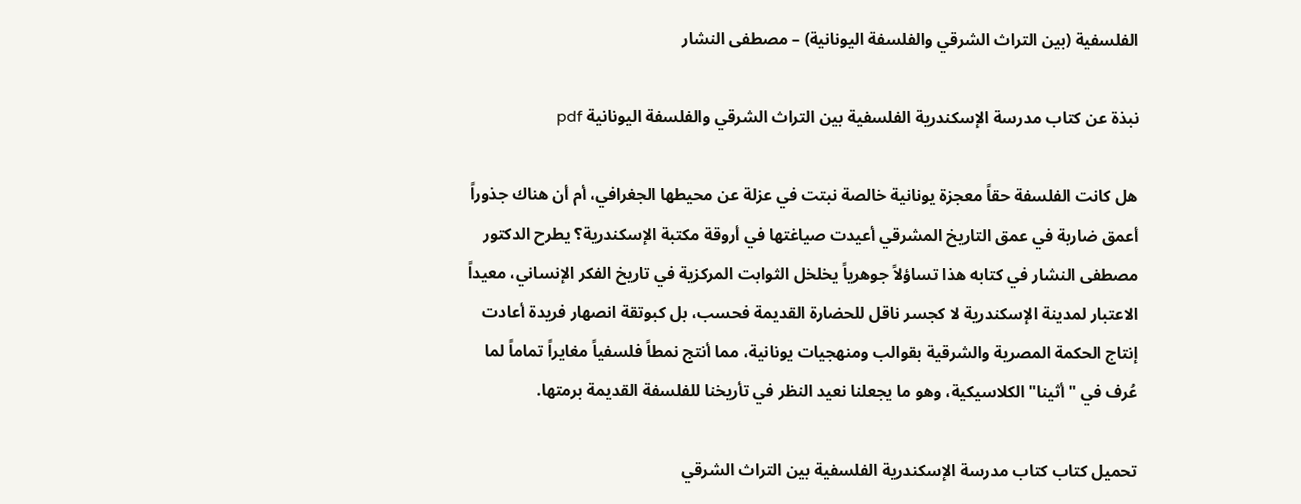الفلسفية (بين التراث الشرقي والفلسفة اليونانية) – مصطفى النشار

نبذة عن كتاب مدرسة الإسكندرية الفلسفية بين التراث الشرقي والفلسفة اليونانية pdf

هل كانت الفلسفة حقاً معجزة يونانية خالصة نبتت في عزلة عن محيطها الجغرافي، أم أن هناك جذوراً أعمق ضاربة في عمق التاريخ المشرقي أعيدت صياغتها في أروقة مكتبة الإسكندرية؟ يطرح الدكتور مصطفى النشار في كتابه هذا تساؤلاً جوهرياً يخلخل الثوابت المركزية في تاريخ الفكر الإنساني، معيداً الاعتبار لمدينة الإسكندرية لا كجسر ناقل للحضارة القديمة فحسب، بل كبوتقة انصهار فريدة أعادت إنتاج الحكمة المصرية والشرقية بقوالب ومنهجيات يونانية، مما أنتج نمطاً فلسفياً مغايراً تماماً لما عُرف في "أثينا" الكلاسيكية، وهو ما يجعلنا نعيد النظر في تأريخنا للفلسفة القديمة برمتها.

تحميل كتاب كتاب مدرسة الإسكندرية الفلسفية بين التراث الشرقي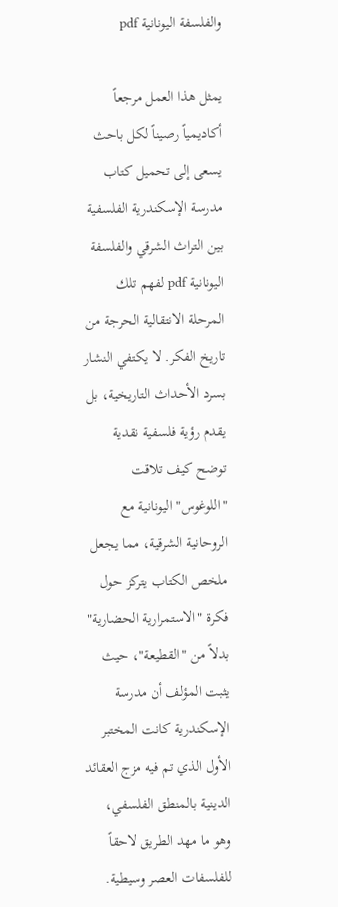والفلسفة اليونانية pdf

يمثل هذا العمل مرجعاً أكاديمياً رصيناً لكل باحث يسعى إلى تحميل كتاب مدرسة الإسكندرية الفلسفية بين التراث الشرقي والفلسفة اليونانية pdf لفهم تلك المرحلة الانتقالية الحرجة من تاريخ الفكر. لا يكتفي النشار بسرد الأحداث التاريخية، بل يقدم رؤية فلسفية نقدية توضح كيف تلاقت "اللوغوس" اليونانية مع الروحانية الشرقية، مما يجعل ملخص الكتاب يتركز حول فكرة "الاستمرارية الحضارية" بدلاً من "القطيعة"، حيث يثبت المؤلف أن مدرسة الإسكندرية كانت المختبر الأول الذي تم فيه مزج العقائد الدينية بالمنطق الفلسفي، وهو ما مهد الطريق لاحقاً للفلسفات العصر وسيطية.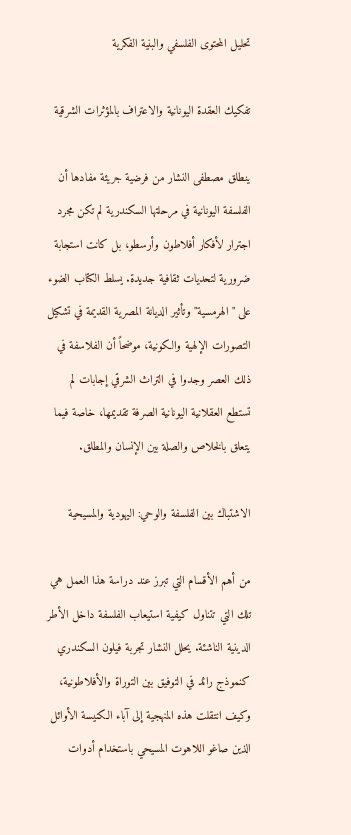تحليل المحتوى الفلسفي والبنية الفكرية

تفكيك العقدة اليونانية والاعتراف بالمؤثرات الشرقية

ينطلق مصطفى النشار من فرضية جريئة مفادها أن الفلسفة اليونانية في مرحلتها السكندرية لم تكن مجرد اجترار لأفكار أفلاطون وأرسطو، بل كانت استجابة ضرورية لتحديات ثقافية جديدة. يسلط الكتاب الضوء على "الهرمسية" وتأثير الديانة المصرية القديمة في تشكيل التصورات الإلهية والكونية، موضحاً أن الفلاسفة في ذلك العصر وجدوا في التراث الشرقي إجابات لم تستطع العقلانية اليونانية الصرفة تقديمها، خاصة فيما يتعلق بالخلاص والصلة بين الإنسان والمطلق.

الاشتباك بين الفلسفة والوحي: اليهودية والمسيحية

من أهم الأقسام التي تبرز عند دراسة هذا العمل هي تلك التي تتناول كيفية استيعاب الفلسفة داخل الأطر الدينية الناشئة. يحلل النشار تجربة فيلون السكندري كنموذج رائد في التوفيق بين التوراة والأفلاطونية، وكيف انتقلت هذه المنهجية إلى آباء الكنيسة الأوائل الذين صاغو اللاهوت المسيحي باستخدام أدوات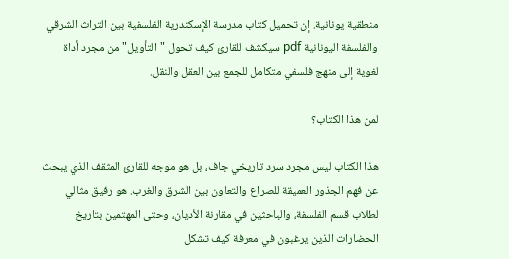منطقية يونانية. إن تحميل كتاب مدرسة الإسكندرية الفلسفية بين التراث الشرقي والفلسفة اليونانية pdf سيكشف للقارئ كيف تحول "التأويل" من مجرد أداة لغوية إلى منهج فلسفي متكامل للجمع بين العقل والنقل.

لمن هذا الكتاب؟

هذا الكتاب ليس مجرد سرد تاريخي جاف، بل هو موجه للقارئ المثقف الذي يبحث عن فهم الجذور العميقة للصراع والتعاون بين الشرق والغرب. هو رفيق مثالي لطلاب قسم الفلسفة، والباحثين في مقارنة الأديان، وحتى المهتمين بتاريخ الحضارات الذين يرغبون في معرفة كيف تشكل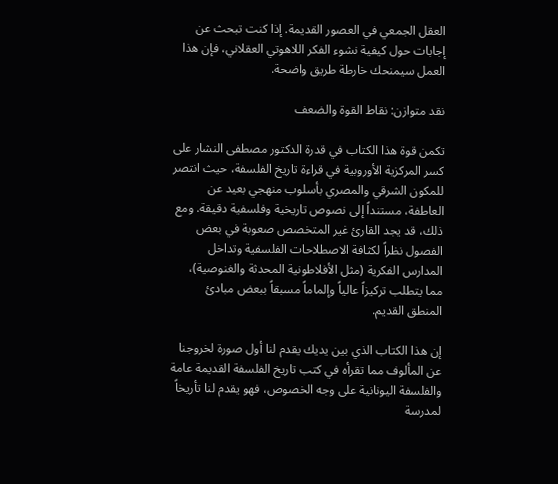العقل الجمعي في العصور القديمة. إذا كنت تبحث عن إجابات حول كيفية نشوء الفكر اللاهوتي العقلاني، فإن هذا العمل سيمنحك خارطة طريق واضحة.

نقد متوازن: نقاط القوة والضعف

تكمن قوة هذا الكتاب في قدرة الدكتور مصطفى النشار على كسر المركزية الأوروبية في قراءة تاريخ الفلسفة، حيث انتصر للمكون الشرقي والمصري بأسلوب منهجي بعيد عن العاطفة، مستنداً إلى نصوص تاريخية وفلسفية دقيقة. ومع ذلك، قد يجد القارئ غير المتخصص صعوبة في بعض الفصول نظراً لكثافة الاصطلاحات الفلسفية وتداخل المدارس الفكرية (مثل الأفلاطونية المحدثة والغنوصية)، مما يتطلب تركيزاً عالياً وإلماماً مسبقاً ببعض مبادئ المنطق القديم.

إن هذا الكتاب الذي بين يديك يقدم لنا أول صورة لخروجنا عن المألوف مما تقرأه في كتب تاريخ الفلسفة القديمة عامة والفلسفة اليونانية على وجه الخصوص، فهو يقدم لنا تأريخاً لمدرسة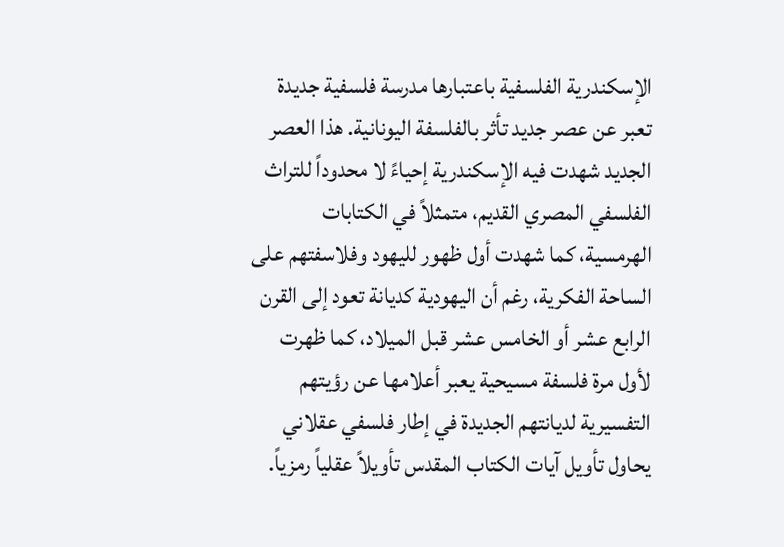الإسكندرية الفلسفية باعتبارها مدرسة فلسفية جديدة تعبر عن عصر جديد تأثر بالفلسفة اليونانية. هذا العصر الجديد شهدت فيه الإسكندرية إحياءً لا محدوداً للتراث الفلسفي المصري القديم، متمثلاً في الكتابات الهرمسية، كما شهدت أول ظهور لليهود وفلاسفتهم على الساحة الفكرية، رغم أن اليهودية كديانة تعود إلى القرن الرابع عشر أو الخامس عشر قبل الميلاد، كما ظهرت لأول مرة فلسفة مسيحية يعبر أعلامها عن رؤيتهم التفسيرية لديانتهم الجديدة في إطار فلسفي عقلاني يحاول تأويل آيات الكتاب المقدس تأويلاً عقلياً رمزياً.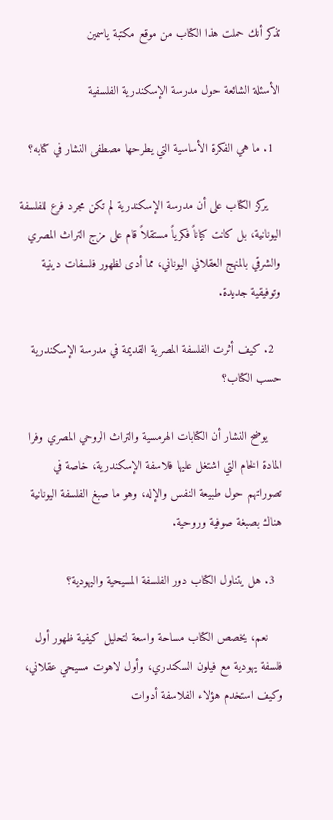تذكر أنك حملت هذا الكتاب من موقع مكتبة ياسمين

الأسئلة الشائعة حول مدرسة الإسكندرية الفلسفية

  1. ما هي الفكرة الأساسية التي يطرحها مصطفى النشار في كتابه؟

    يركز الكتاب على أن مدرسة الإسكندرية لم تكن مجرد فرع للفلسفة اليونانية، بل كانت كياناً فكرياً مستقلاً قام على مزج التراث المصري والشرقي بالمنهج العقلاني اليوناني، مما أدى لظهور فلسفات دينية وتوفيقية جديدة.

  2. كيف أثرت الفلسفة المصرية القديمة في مدرسة الإسكندرية حسب الكتاب؟

    يوضح النشار أن الكتابات الهرمسية والتراث الروحي المصري وفرا المادة الخام التي اشتغل عليها فلاسفة الإسكندرية، خاصة في تصوراتهم حول طبيعة النفس والإله، وهو ما صبغ الفلسفة اليونانية هناك بصبغة صوفية وروحية.

  3. هل يتناول الكتاب دور الفلسفة المسيحية واليهودية؟

    نعم، يخصص الكتاب مساحة واسعة لتحليل كيفية ظهور أول فلسفة يهودية مع فيلون السكندري، وأول لاهوت مسيحي عقلاني، وكيف استخدم هؤلاء الفلاسفة أدوات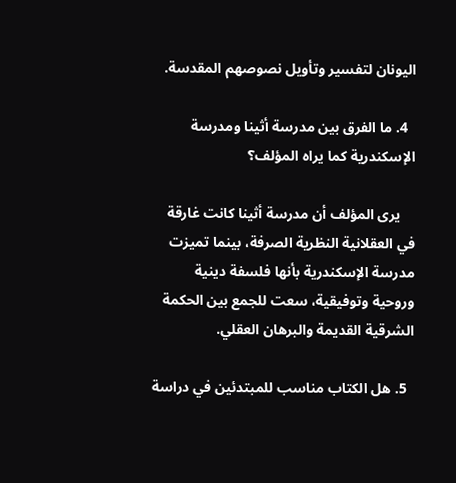اليونان لتفسير وتأويل نصوصهم المقدسة.

  4. ما الفرق بين مدرسة أثينا ومدرسة الإسكندرية كما يراه المؤلف؟

    يرى المؤلف أن مدرسة أثينا كانت غارقة في العقلانية النظرية الصرفة، بينما تميزت مدرسة الإسكندرية بأنها فلسفة دينية وروحية وتوفيقية، سعت للجمع بين الحكمة الشرقية القديمة والبرهان العقلي.

  5. هل الكتاب مناسب للمبتدئين في دراسة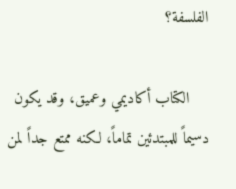الفلسفة؟

    الكتاب أكاديمي وعميق، وقد يكون دسيماً للمبتدئين تماماً، لكنه ممتع جداً لمن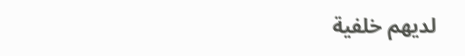لديهم خلفية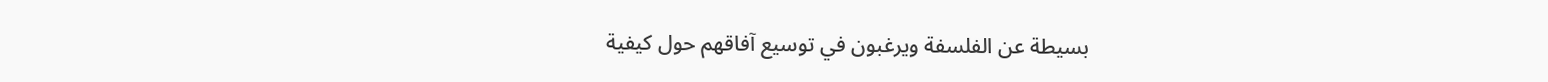بسيطة عن الفلسفة ويرغبون في توسيع آفاقهم حول كيفية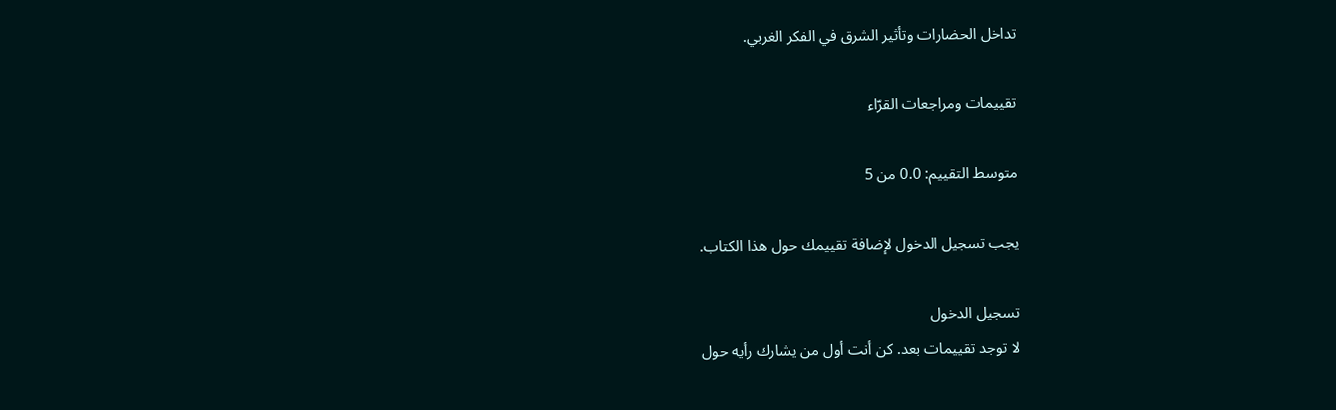تداخل الحضارات وتأثير الشرق في الفكر الغربي.

تقييمات ومراجعات القرّاء

متوسط التقييم: 0.0 من 5

يجب تسجيل الدخول لإضافة تقييمك حول هذا الكتاب.

تسجيل الدخول
لا توجد تقييمات بعد. كن أنت أول من يشارك رأيه حول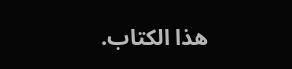هذا الكتاب.